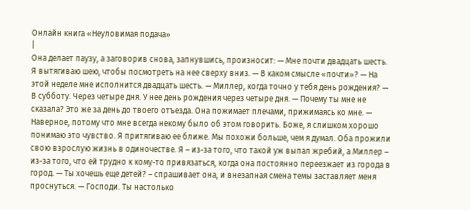Онлайн книга «Неуловимая подача»
|
Она делает паузу, а заговорив снова, запнувшись, произносит: — Мне почти двадцать шесть. Я вытягиваю шею, чтобы посмотреть на нее сверху вниз. — В каком смысле «почти»? — На этой неделе мне исполнится двадцать шесть. — Миллер, когда точно у тебя день рождения? — В субботу. Через четыре дня. У нее день рождения через четыре дня. — Почему ты мне не сказала? Это же за день до твоего отъезда. Она пожимает плечами, прижимаясь ко мне. — Наверное, потому что мне всегда некому было об этом говорить. Боже, я слишком хорошо понимаю это чувство. Я притягиваю ее ближе. Мы похожи больше, чем я думал. Оба прожили свою взрослую жизнь в одиночестве. Я – из-за того, что такой уж выпал жребий, а Миллер – из-за того, что ей трудно к кому-то привязаться, когда она постоянно переезжает из города в город. — Ты хочешь еще детей? – спрашивает она, и внезапная смена темы заставляет меня проснуться. — Господи. Ты настолько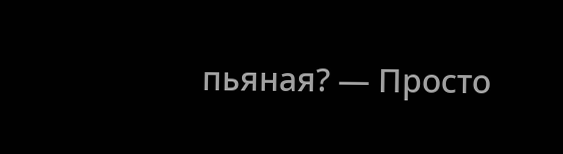пьяная? — Просто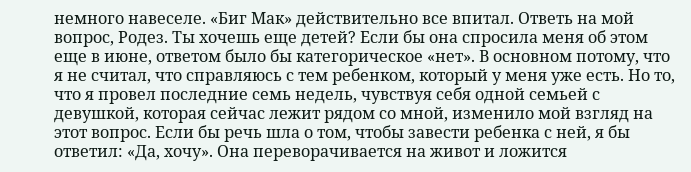немного навеселе. «Биг Мак» действительно все впитал. Ответь на мой вопрос, Родез. Ты хочешь еще детей? Если бы она спросила меня об этом еще в июне, ответом было бы категорическое «нет». В основном потому, что я не считал, что справляюсь с тем ребенком, который у меня уже есть. Но то, что я провел последние семь недель, чувствуя себя одной семьей с девушкой, которая сейчас лежит рядом со мной, изменило мой взгляд на этот вопрос. Если бы речь шла о том, чтобы завести ребенка с ней, я бы ответил: «Да, хочу». Она переворачивается на живот и ложится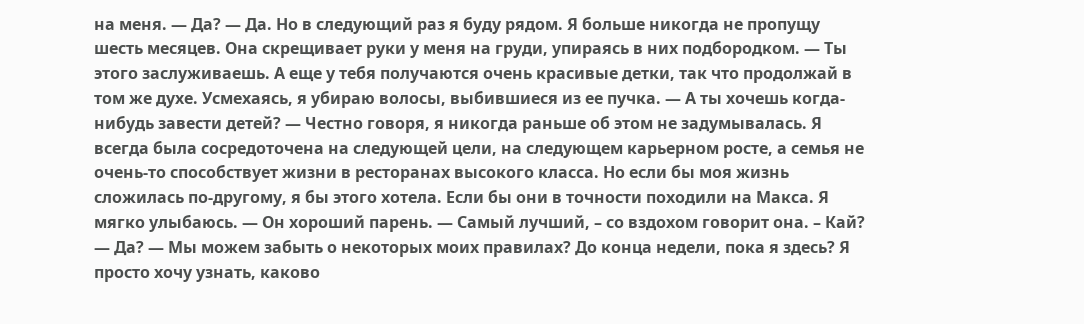на меня. — Да? — Да. Но в следующий раз я буду рядом. Я больше никогда не пропущу шесть месяцев. Она скрещивает руки у меня на груди, упираясь в них подбородком. — Ты этого заслуживаешь. А еще у тебя получаются очень красивые детки, так что продолжай в том же духе. Усмехаясь, я убираю волосы, выбившиеся из ее пучка. — А ты хочешь когда-нибудь завести детей? — Честно говоря, я никогда раньше об этом не задумывалась. Я всегда была сосредоточена на следующей цели, на следующем карьерном росте, а семья не очень-то способствует жизни в ресторанах высокого класса. Но если бы моя жизнь сложилась по-другому, я бы этого хотела. Если бы они в точности походили на Макса. Я мягко улыбаюсь. — Он хороший парень. — Самый лучший, – со вздохом говорит она. – Кай? — Да? — Мы можем забыть о некоторых моих правилах? До конца недели, пока я здесь? Я просто хочу узнать, каково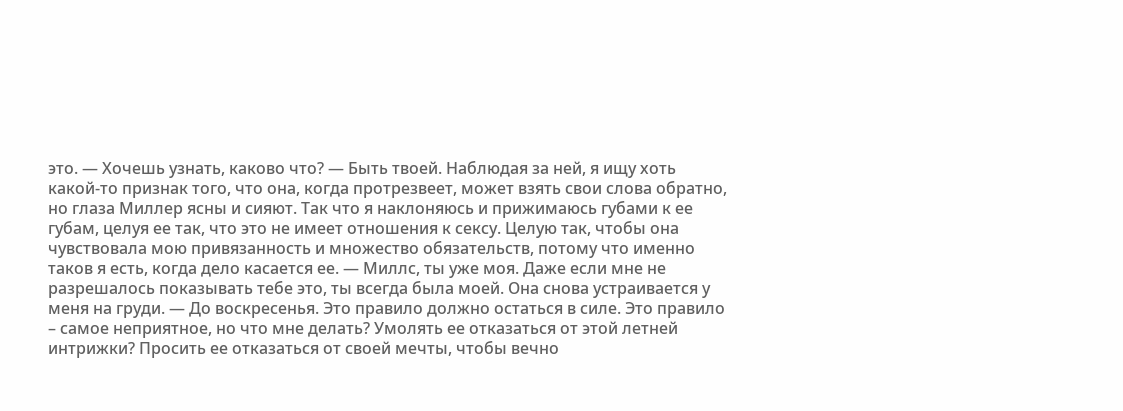это. — Хочешь узнать, каково что? — Быть твоей. Наблюдая за ней, я ищу хоть какой-то признак того, что она, когда протрезвеет, может взять свои слова обратно, но глаза Миллер ясны и сияют. Так что я наклоняюсь и прижимаюсь губами к ее губам, целуя ее так, что это не имеет отношения к сексу. Целую так, чтобы она чувствовала мою привязанность и множество обязательств, потому что именно таков я есть, когда дело касается ее. — Миллс, ты уже моя. Даже если мне не разрешалось показывать тебе это, ты всегда была моей. Она снова устраивается у меня на груди. — До воскресенья. Это правило должно остаться в силе. Это правило – самое неприятное, но что мне делать? Умолять ее отказаться от этой летней интрижки? Просить ее отказаться от своей мечты, чтобы вечно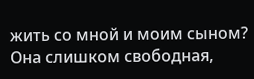жить со мной и моим сыном? Она слишком свободная,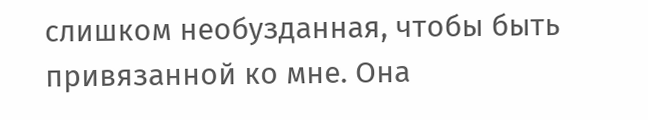слишком необузданная, чтобы быть привязанной ко мне. Она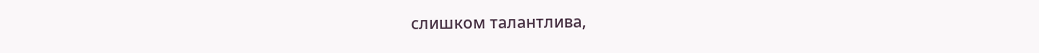слишком талантлива,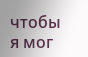чтобы я мог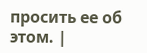просить ее об этом. |